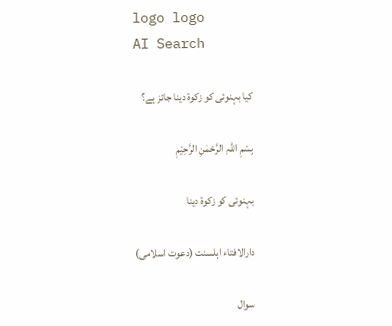logo logo
AI Search

کیا بہنوئی کو زکوۃ دینا جائز ہے؟

بِسْمِ اللہِ الرَّحْمٰنِ الرَّحِيْمِ

بہنوئی کو زکوۃ دینا

دارالافتاء اہلسنت (دعوت اسلامی)

سوال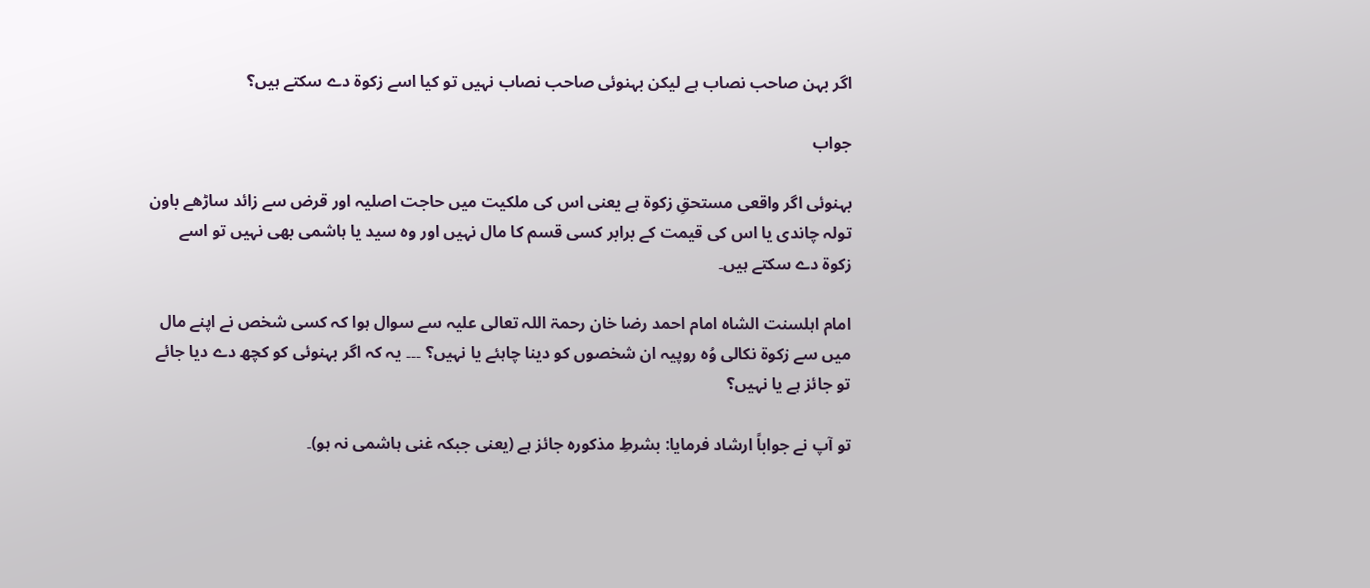اگر بہن صاحب نصاب ہے لیکن بہنوئی صاحب نصاب نہیں تو کیا اسے زکوۃ دے سکتے ہیں؟

جواب

بہنوئی اگر واقعی مستحقِ زکوۃ ہے یعنی اس کی ملکیت میں حاجت اصلیہ اور قرض سے زائد ساڑھے باون تولہ چاندی یا اس کی قیمت کے برابر کسی قسم کا مال نہیں اور وہ سید یا ہاشمی بھی نہیں تو اسے زکوۃ دے سکتے ہیں۔

امام اہلسنت الشاہ امام احمد رضا خان رحمۃ اللہ تعالی علیہ سے سوال ہوا کہ کسی شخص نے اپنے مال میں سے زکوۃ نکالی وُہ روپیہ ان شخصوں کو دینا چاہئے یا نہیں؟ ۔۔۔ یہ کہ اگر بہنوئی کو کچھ دے دیا جائے تو جائز ہے یا نہیں؟

تو آپ نے جواباً ارشاد فرمایا: بشرطِ مذکورہ جائز ہے (یعنی جبکہ غنی ہاشمی نہ ہو)۔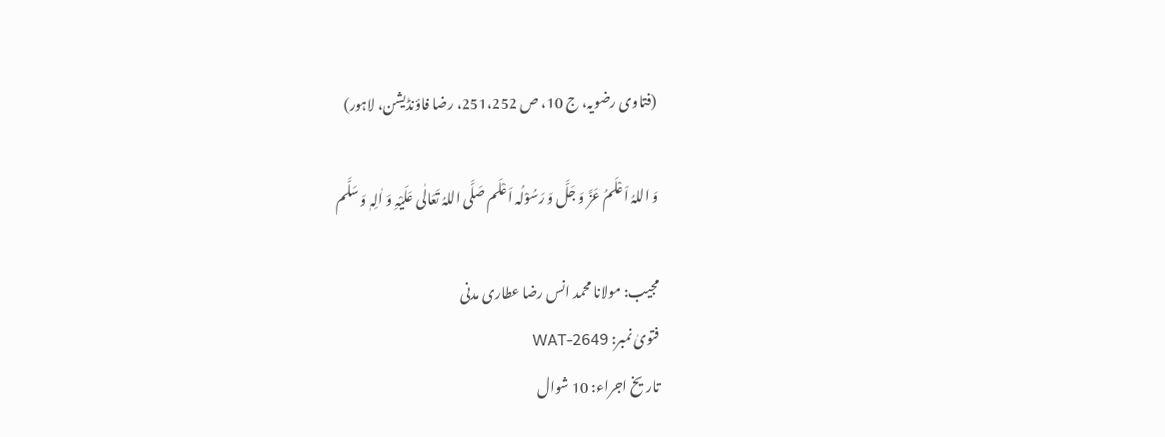(فتاوی رضویہ، ج 10، ص 251،252، رضا فاؤنڈیشن، لاہور)

وَ اللہُ اَعْلَمُ عَزَّ وَ جَلَّ وَ رَسُوْلُہ اَعْلَم صَلَّی اللہُ تَعَالٰی عَلَیْہِ وَ اٰلِہٖ وَ سَلَّم

مجیب: مولانا محمد انس رضا عطاری مدنی
فتویٰ نمبر: WAT-2649
تاریخ اجراء: 10 شوال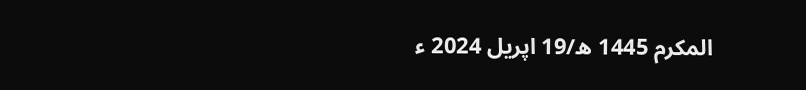المکرم 1445 ھ/19 اپریل 2024 ء